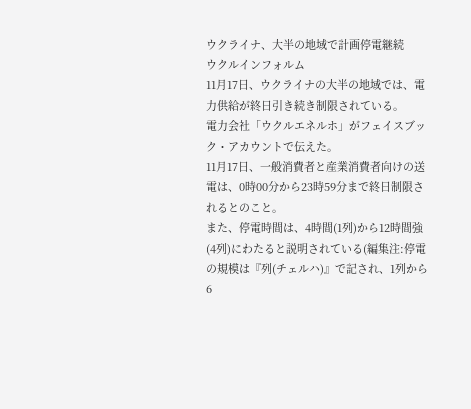ウクライナ、大半の地域で計画停電継続
ウクルインフォルム
11月17日、ウクライナの大半の地域では、電力供給が終日引き続き制限されている。
電力会社「ウクルエネルホ」がフェイスブック・アカウントで伝えた。
11月17日、一般消費者と産業消費者向けの送電は、0時00分から23時59分まで終日制限されるとのこと。
また、停電時間は、4時間(1列)から12時間強(4列)にわたると説明されている(編集注:停電の規模は『列(チェルハ)』で記され、1列から6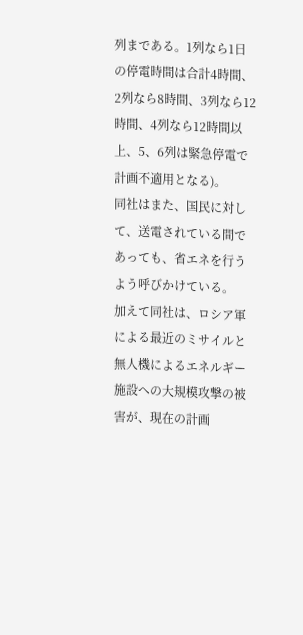列まである。1列なら1日の停電時間は合計4時間、2列なら8時間、3列なら12時間、4列なら12時間以上、5、6列は緊急停電で計画不適用となる)。
同社はまた、国民に対して、送電されている間であっても、省エネを行うよう呼びかけている。
加えて同社は、ロシア軍による最近のミサイルと無人機によるエネルギー施設への大規模攻撃の被害が、現在の計画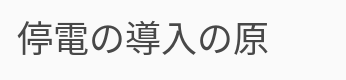停電の導入の原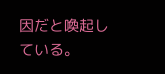因だと喚起している。